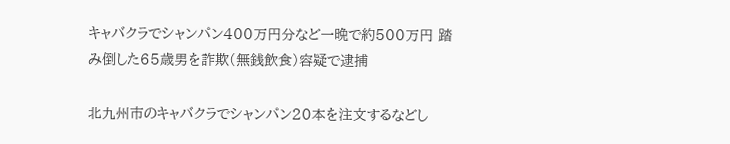キャバクラでシャンパン400万円分など一晩で約500万円 踏み倒した65歳男を詐欺(無銭飲食)容疑で逮捕

北九州市のキャバクラでシャンパン20本を注文するなどし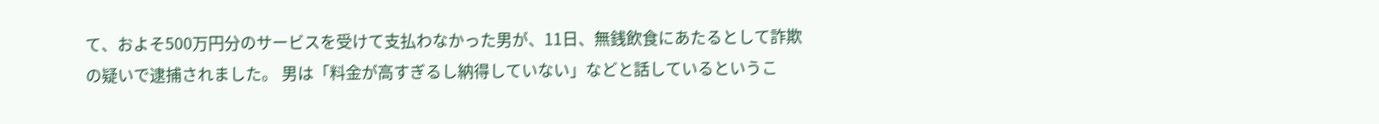て、およそ500万円分のサービスを受けて支払わなかった男が、11日、無銭飲食にあたるとして詐欺の疑いで逮捕されました。 男は「料金が高すぎるし納得していない」などと話しているというこ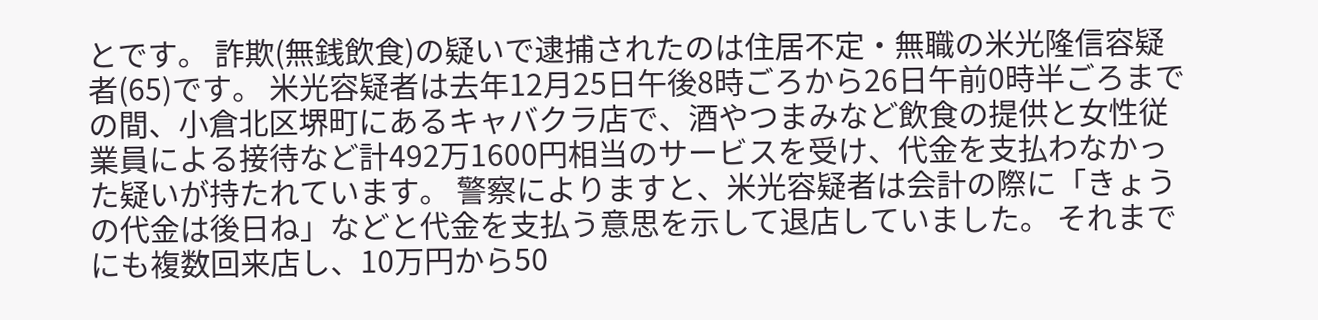とです。 詐欺(無銭飲食)の疑いで逮捕されたのは住居不定・無職の米光隆信容疑者(65)です。 米光容疑者は去年12月25日午後8時ごろから26日午前0時半ごろまでの間、小倉北区堺町にあるキャバクラ店で、酒やつまみなど飲食の提供と女性従業員による接待など計492万1600円相当のサービスを受け、代金を支払わなかった疑いが持たれています。 警察によりますと、米光容疑者は会計の際に「きょうの代金は後日ね」などと代金を支払う意思を示して退店していました。 それまでにも複数回来店し、10万円から50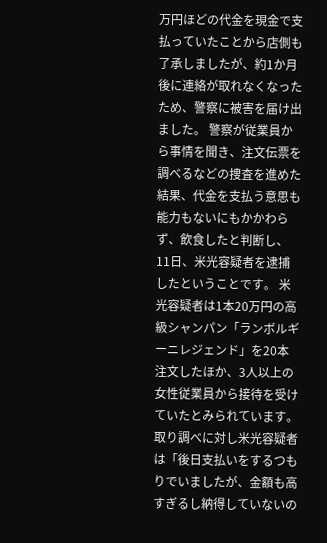万円ほどの代金を現金で支払っていたことから店側も了承しましたが、約1か月後に連絡が取れなくなったため、警察に被害を届け出ました。 警察が従業員から事情を聞き、注文伝票を調べるなどの捜査を進めた結果、代金を支払う意思も能力もないにもかかわらず、飲食したと判断し、11日、米光容疑者を逮捕したということです。 米光容疑者は1本20万円の高級シャンパン「ランボルギーニレジェンド」を20本注文したほか、3人以上の女性従業員から接待を受けていたとみられています。 取り調べに対し米光容疑者は「後日支払いをするつもりでいましたが、金額も高すぎるし納得していないの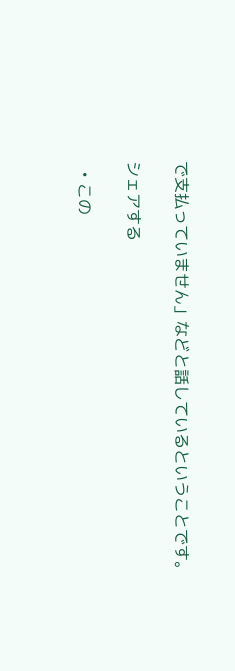で支払っていません」などと話しているということです。

シェアする

  • この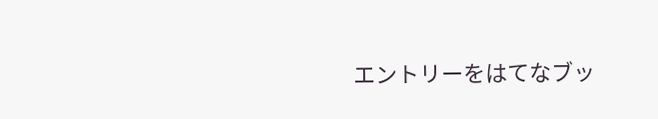エントリーをはてなブッ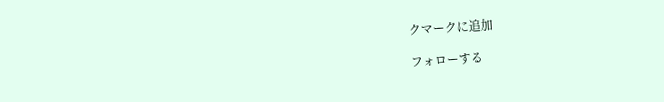クマークに追加

フォローする